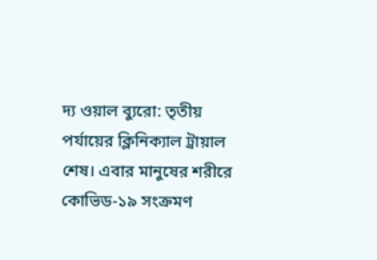দ্য ওয়াল ব্যুরো: তৃতীয় পর্যায়ের ক্লিনিক্যাল ট্রায়াল শেষ। এবার মানুষের শরীরে কোভিড-১৯ সংক্রমণ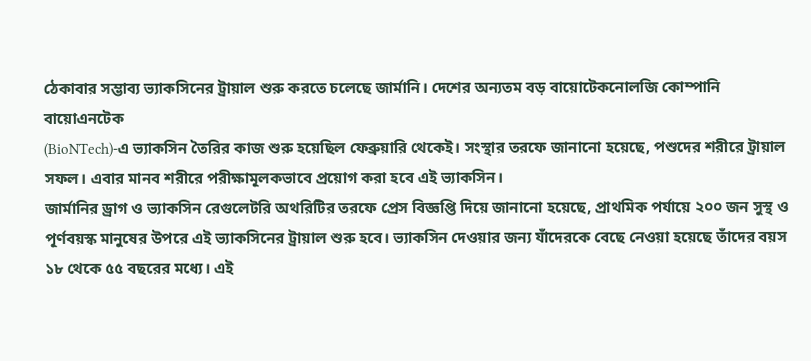ঠেকাবার সম্ভাব্য ভ্যাকসিনের ট্রায়াল শুরু করতে চলেছে জার্মানি। দেশের অন্যতম বড় বায়োটেকনোলজি কোম্পানি বায়োএনটেক
(BioNTech)-এ ভ্যাকসিন তৈরির কাজ শুরু হয়েছিল ফেব্রুয়ারি থেকেই। সংস্থার তরফে জানানো হয়েছে, পশুদের শরীরে ট্রায়াল সফল। এবার মানব শরীরে পরীক্ষামূলকভাবে প্রয়োগ করা হবে এই ভ্যাকসিন।
জার্মানির ড্রাগ ও ভ্যাকসিন রেগুলেটরি অথরিটির তরফে প্রেস বিজ্ঞপ্তি দিয়ে জানানো হয়েছে, প্রাথমিক পর্যায়ে ২০০ জন সুস্থ ও পূর্ণবয়স্ক মানুষের উপরে এই ভ্যাকসিনের ট্রায়াল শুরু হবে। ভ্যাকসিন দেওয়ার জন্য যাঁদেরকে বেছে নেওয়া হয়েছে তাঁদের বয়স ১৮ থেকে ৫৫ বছরের মধ্যে। এই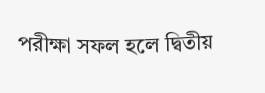পরীক্ষা সফল হলে দ্বিতীয়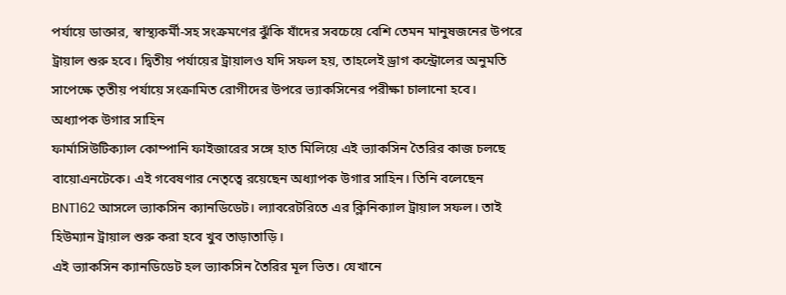পর্যায়ে ডাক্তার, স্বাস্থ্যকর্মী-সহ সংক্রমণের ঝুঁকি যাঁদের সবচেয়ে বেশি তেমন মানুষজনের উপরে ট্রায়াল শুরু হবে। দ্বিতীয় পর্যায়ের ট্রায়ালও যদি সফল হয়, তাহলেই ড্রাগ কন্ট্রোলের অনুমতি সাপেক্ষে তৃতীয় পর্যায়ে সংক্রামিত রোগীদের উপরে ভ্যাকসিনের পরীক্ষা চালানো হবে।
অধ্যাপক উগার সাহিন
ফার্মাসিউটিক্যাল কোম্পানি ফাইজারের সঙ্গে হাত মিলিয়ে এই ভ্যাকসিন তৈরির কাজ চলছে বায়োএনটেকে। এই গবেষণার নেতৃত্বে রয়েছেন অধ্যাপক উগার সাহিন। তিনি বলেছেন
BNT162 আসলে ভ্যাকসিন ক্যানডিডেট। ল্যাবরেটরিতে এর ক্লিনিক্যাল ট্রায়াল সফল। তাই হিউম্যান ট্রায়াল শুরু করা হবে খুব তাড়াতাড়ি।
এই ভ্যাকসিন ক্যানডিডেট হল ভ্যাকসিন তৈরির মূল ভিত। যেখানে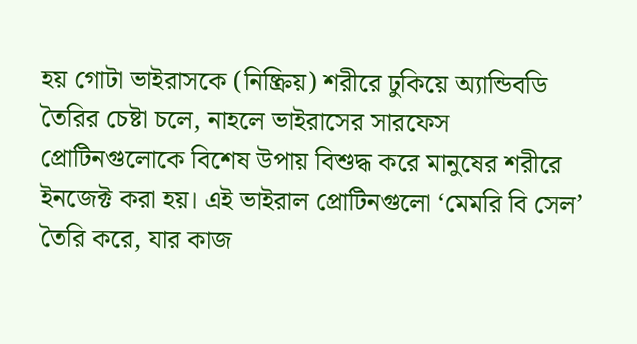হয় গোটা ভাইরাসকে (নিষ্ক্রিয়) শরীরে ঢুকিয়ে অ্যান্ডিবডি তৈরির চেষ্টা চলে, নাহলে ভাইরাসের সারফেস প্রোটিনগুলোকে বিশেষ উপায় বিশুদ্ধ করে মানুষের শরীরে ইনজেক্ট করা হয়। এই ভাইরাল প্রোটিনগুলো ‘মেমরি বি সেল’ তৈরি করে, যার কাজ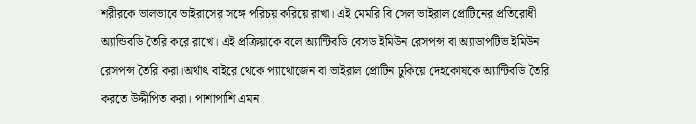শরীরকে ভালভাবে ভাইরাসের সঙ্গে পরিচয় করিয়ে রাখা। এই মেমরি বি সেল ভাইরাল প্রোটিনের প্রতিরোধী অ্যান্ডিবডি তৈরি করে রাখে। এই প্রক্রিয়াকে বলে অ্যান্টিবডি বেসড ইমিউন রেসপন্স বা অ্যাডাপটিভ ইমিউন রেসপন্স তৈরি করা।অর্থাৎ বাইরে থেকে প্যাথোজেন বা ভাইরাল প্রোটিন ঢুকিয়ে দেহকোষকে অ্যান্টিবডি তৈরি করতে উদ্দীপিত করা। পাশাপাশি এমন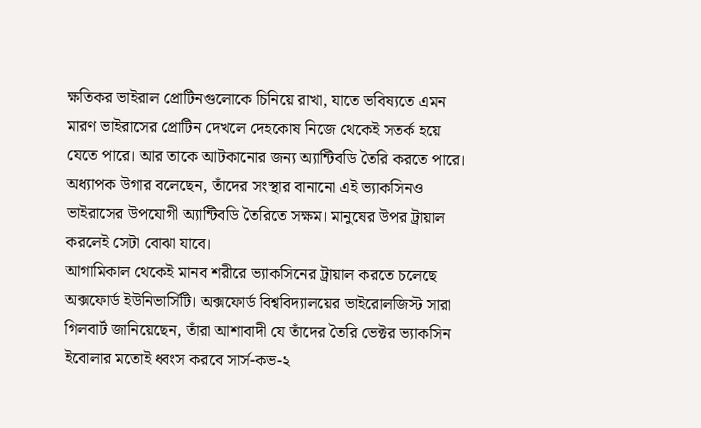ক্ষতিকর ভাইরাল প্রোটিনগুলোকে চিনিয়ে রাখা, যাতে ভবিষ্যতে এমন মারণ ভাইরাসের প্রোটিন দেখলে দেহকোষ নিজে থেকেই সতর্ক হয়ে যেতে পারে। আর তাকে আটকানোর জন্য অ্যান্টিবডি তৈরি করতে পারে।
অধ্যাপক উগার বলেছেন, তাঁদের সংস্থার বানানো এই ভ্যাকসিনও ভাইরাসের উপযোগী অ্যান্টিবডি তৈরিতে সক্ষম। মানুষের উপর ট্রায়াল করলেই সেটা বোঝা যাবে।
আগামিকাল থেকেই মানব শরীরে ভ্যাকসিনের ট্রায়াল করতে চলেছে অক্সফোর্ড ইউনিভার্সিটি। অক্সফোর্ড বিশ্ববিদ্যালয়ের ভাইরোলজিস্ট সারা গিলবার্ট জানিয়েছেন, তাঁরা আশাবাদী যে তাঁদের তৈরি ভেক্টর ভ্যাকসিন ইবোলার মতোই ধ্বংস করবে সার্স-কভ-২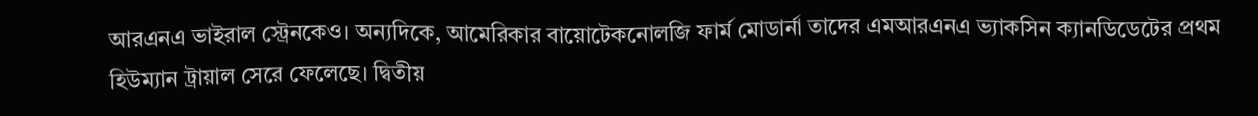আরএনএ ভাইরাল স্ট্রেনকেও। অন্যদিকে, আমেরিকার বায়োটেকনোলজি ফার্ম মোডার্না তাদের এমআরএনএ ভ্যাকসিন ক্যানডিডেটের প্রথম হিউম্যান ট্রায়াল সেরে ফেলেছে। দ্বিতীয়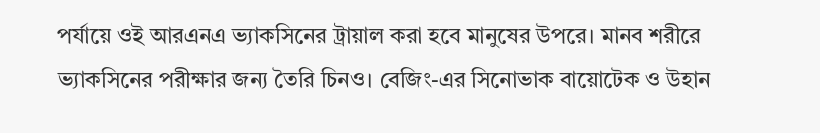পর্যায়ে ওই আরএনএ ভ্যাকসিনের ট্রায়াল করা হবে মানুষের উপরে। মানব শরীরে ভ্যাকসিনের পরীক্ষার জন্য তৈরি চিনও। বেজিং-এর সিনোভাক বায়োটেক ও উহান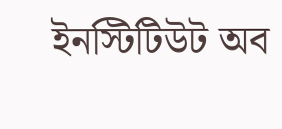ইনস্টিটিউট অব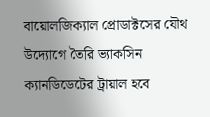বায়োলজিক্যাল প্রোডাক্টসের যৌথ উদ্যোগে তৈরি ভ্যাকসিন ক্যানডিডেটের ট্রায়াল হবে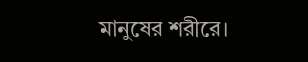মানুষের শরীরে।